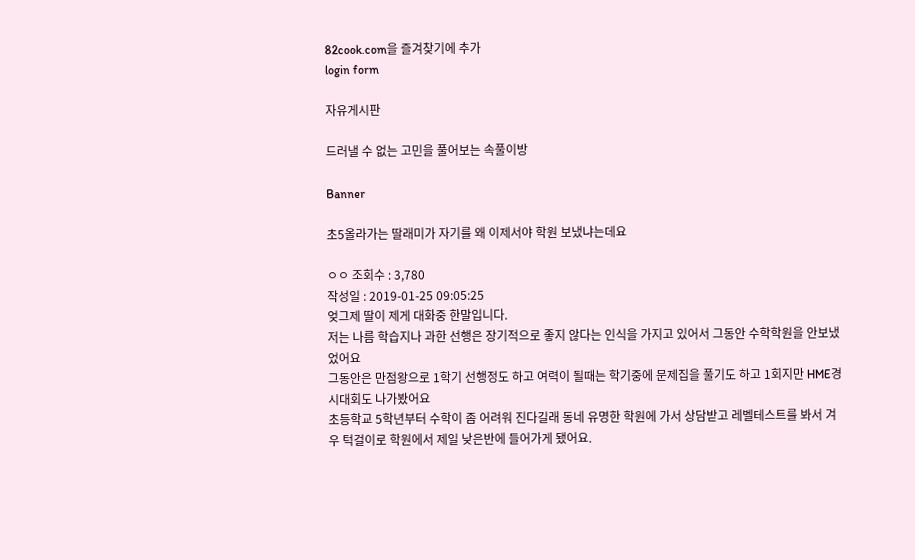82cook.com을 즐겨찾기에 추가
login form

자유게시판

드러낼 수 없는 고민을 풀어보는 속풀이방

Banner

초5올라가는 딸래미가 자기를 왜 이제서야 학원 보냈냐는데요

ㅇㅇ 조회수 : 3,780
작성일 : 2019-01-25 09:05:25
엊그제 딸이 제게 대화중 한말입니다.
저는 나름 학습지나 과한 선행은 장기적으로 좋지 않다는 인식을 가지고 있어서 그동안 수학학원을 안보냈었어요
그동안은 만점왕으로 1학기 선행정도 하고 여력이 될때는 학기중에 문제집을 풀기도 하고 1회지만 HME경시대회도 나가봤어요
초등학교 5학년부터 수학이 좀 어려워 진다길래 동네 유명한 학원에 가서 상담받고 레벨테스트를 봐서 겨우 턱걸이로 학원에서 제일 낮은반에 들어가게 됐어요.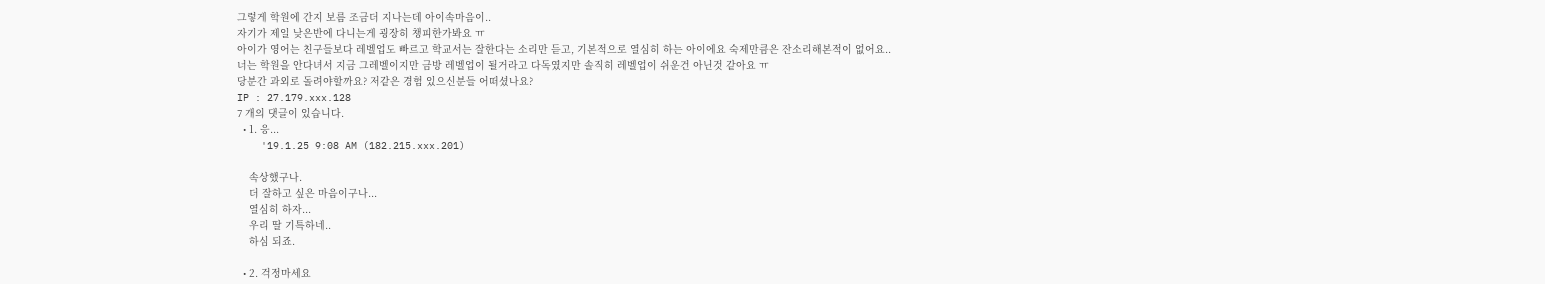그렇게 학원에 간지 보름 조금더 지나는데 아이속마음이..
자기가 제일 낮은반에 다니는게 굉장히 챙피한가봐요 ㅠ
아이가 영어는 친구들보다 레벨업도 빠르고 학교서는 잘한다는 소리만 듣고, 기본적으로 열심히 하는 아이에요 숙제만큼은 잔소리해본적이 없어요..
너는 학원을 안다녀서 지금 그레벨이지만 금방 레벨업이 될거라고 다독였지만 솔직히 레벨업이 쉬운건 아닌것 같아요 ㅠ
당분간 과외로 돌려야할까요? 저같은 경험 있으신분들 어떠셨나요?
IP : 27.179.xxx.128
7 개의 댓글이 있습니다.
  • 1. 응...
    '19.1.25 9:08 AM (182.215.xxx.201)

    속상했구나.
    더 잘하고 싶은 마음이구나...
    열심히 하자...
    우리 딸 기특하네..
    하심 되죠.

  • 2. 걱정마세요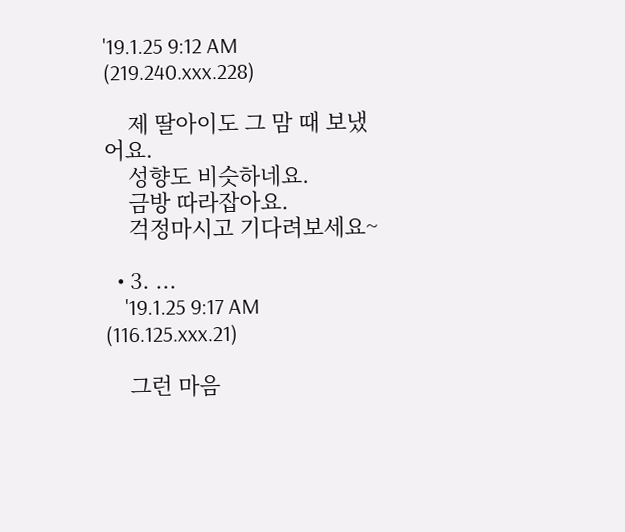'19.1.25 9:12 AM (219.240.xxx.228)

    제 딸아이도 그 맘 때 보냈어요.
    성향도 비슷하네요.
    금방 따라잡아요.
    걱정마시고 기다려보세요~

  • 3. ...
    '19.1.25 9:17 AM (116.125.xxx.21)

    그런 마음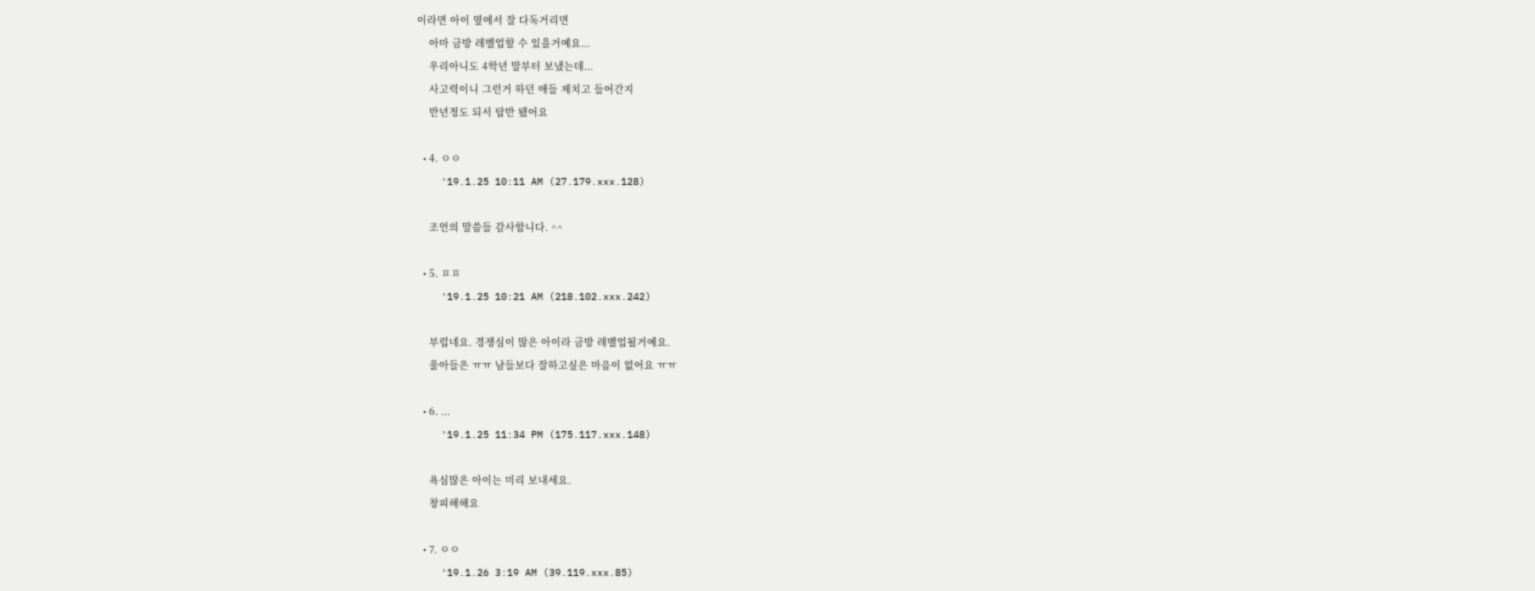이라면 아이 옆에서 잘 다독거리면
    아마 금방 레벨업할 수 있을거예요...
    우리아니도 4학년 말부터 보냈는데...
    사고력이니 그런거 하던 애들 제치고 들어간지
    반년정도 되서 탑반 됐어요

  • 4. ㅇㅇ
    '19.1.25 10:11 AM (27.179.xxx.128)

    조언의 말씀들 감사합니다. ^^

  • 5. ㅍㅍ
    '19.1.25 10:21 AM (218.102.xxx.242)

    부럽네요. 경쟁심이 많은 아이라 금방 레벨업될거예요.
    울아들은 ㅠㅠ 남들보다 잘하고싶은 마음이 없어요 ㅠㅠ

  • 6. ...
    '19.1.25 11:34 PM (175.117.xxx.148)

    욕심많은 아이는 미리 보내세요.
    창피해해요

  • 7. ㅇㅇ
    '19.1.26 3:19 AM (39.119.xxx.85)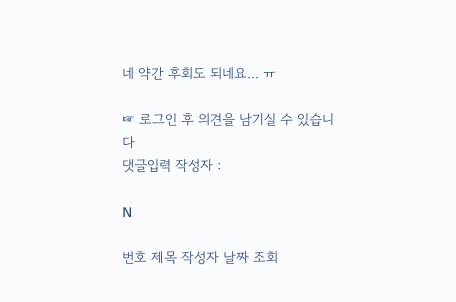네 약간 후회도 되네요... ㅠ

☞ 로그인 후 의견을 남기실 수 있습니다
댓글입력 작성자 :

N

번호 제목 작성자 날짜 조회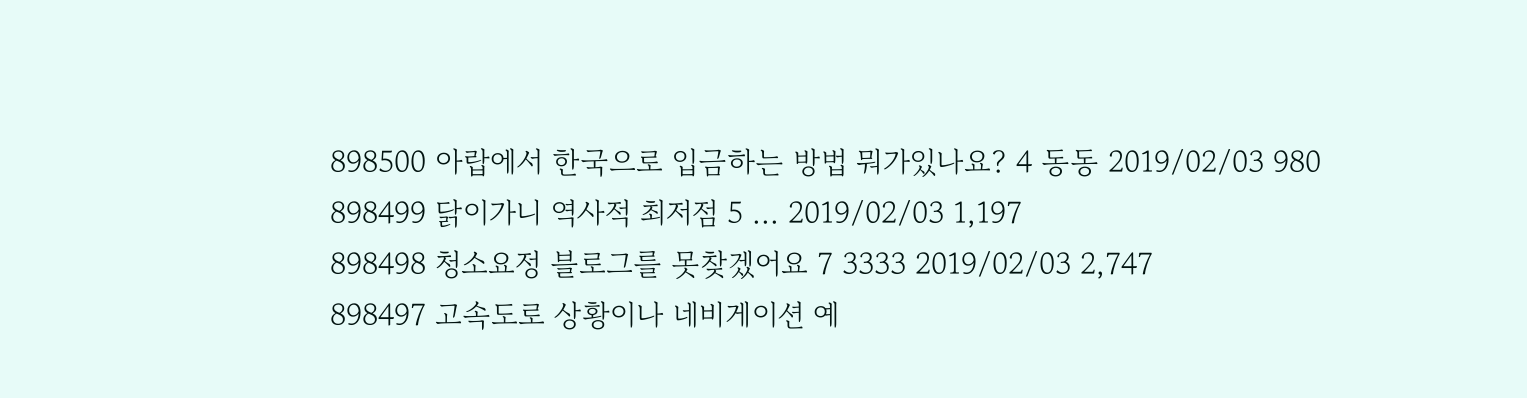898500 아랍에서 한국으로 입금하는 방법 뭐가있나요? 4 동동 2019/02/03 980
898499 닭이가니 역사적 최저점 5 ... 2019/02/03 1,197
898498 청소요정 블로그를 못찾겠어요 7 3333 2019/02/03 2,747
898497 고속도로 상황이나 네비게이션 예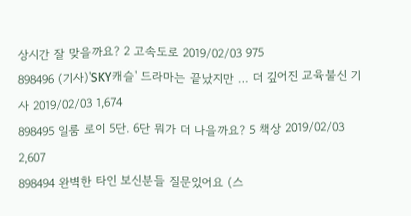상시간 잘 맞을까요? 2 고속도로 2019/02/03 975
898496 (기사)'SKY캐슬' 드라마는 끝났지만 … 더 깊어진 교육불신 기사 2019/02/03 1,674
898495 일룸 로이 5단. 6단 뭐가 더 나을까요? 5 책상 2019/02/03 2,607
898494 완벽한 타인 보신분들 질문있어요 (스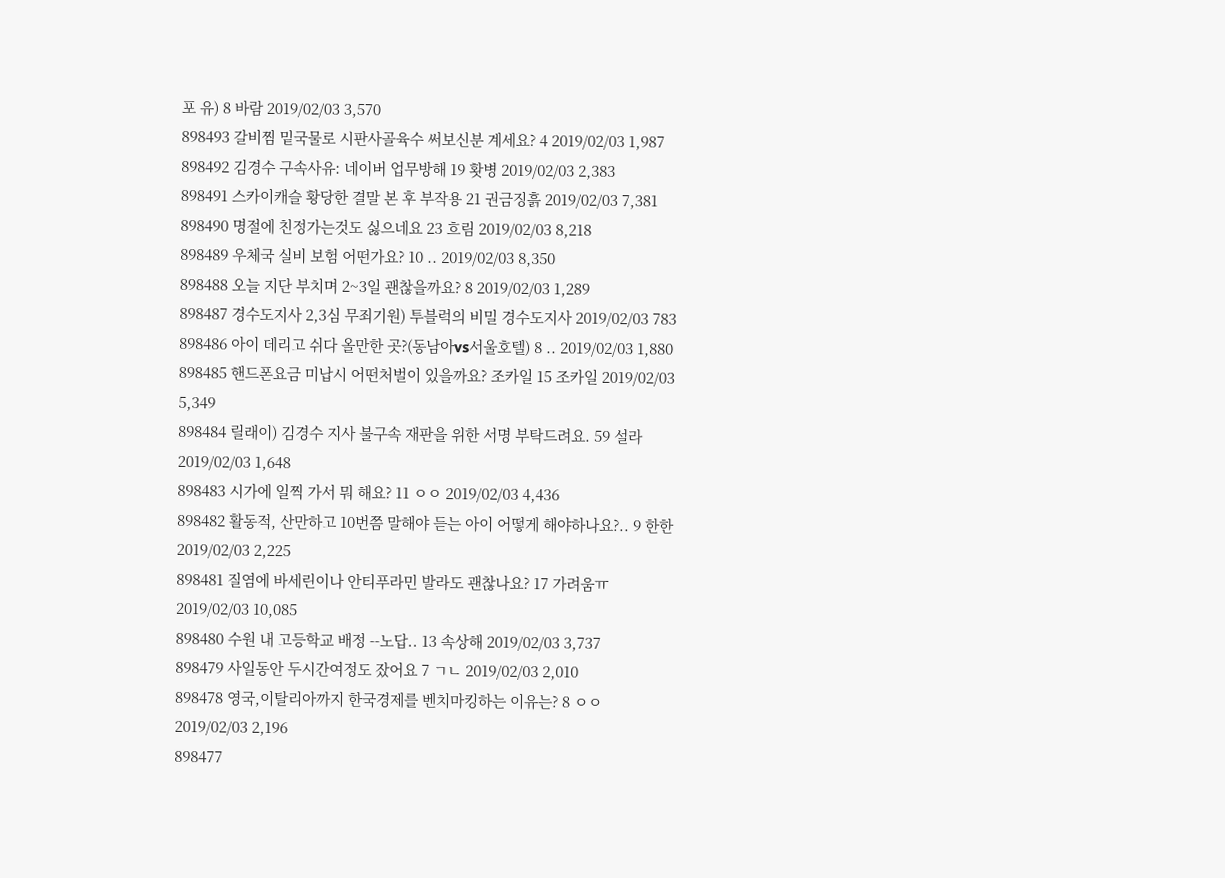포 유) 8 바람 2019/02/03 3,570
898493 갈비찜 밑국물로 시판사골육수 써보신분 계세요? 4 2019/02/03 1,987
898492 김경수 구속사유: 네이버 업무방해 19 홧병 2019/02/03 2,383
898491 스카이캐슬 황당한 결말 본 후 부작용 21 권금징흙 2019/02/03 7,381
898490 명절에 친정가는것도 싫으네요 23 흐림 2019/02/03 8,218
898489 우체국 실비 보험 어떤가요? 10 .. 2019/02/03 8,350
898488 오늘 지단 부치며 2~3일 괜찮을까요? 8 2019/02/03 1,289
898487 경수도지사 2,3심 무죄기원) 투블럭의 비밀 경수도지사 2019/02/03 783
898486 아이 데리고 쉬다 올만한 곳?(동남아vs서울호텔) 8 .. 2019/02/03 1,880
898485 핸드폰요금 미납시 어떤처벌이 있을까요? 조카일 15 조카일 2019/02/03 5,349
898484 릴래이) 김경수 지사 불구속 재판을 위한 서명 부탁드려요. 59 설라 2019/02/03 1,648
898483 시가에 일찍 가서 뭐 해요? 11 ㅇㅇ 2019/02/03 4,436
898482 활동적, 산만하고 10번쯤 말해야 듣는 아이 어떻게 해야하나요?.. 9 한한 2019/02/03 2,225
898481 질염에 바세린이나 안티푸라민 발라도 괜찮나요? 17 가려움ㅠ 2019/02/03 10,085
898480 수원 내 고등학교 배정 --노답.. 13 속상해 2019/02/03 3,737
898479 사일동안 두시간여정도 잤어요 7 ㄱㄴ 2019/02/03 2,010
898478 영국,이탈리아까지 한국경제를 벤치마킹하는 이유는? 8 ㅇㅇ 2019/02/03 2,196
898477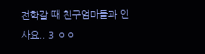전학갈 때 친구엄마들과 인사요.. 3 ㅇㅇ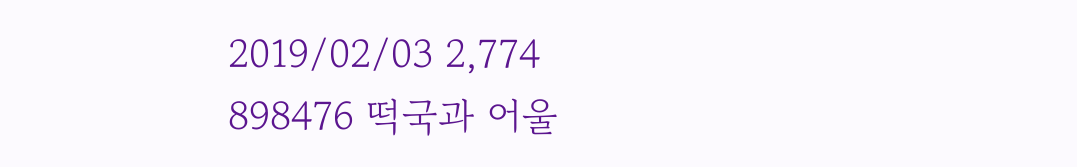2019/02/03 2,774
898476 떡국과 어울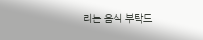리는 음식 부탁드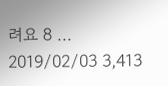려요 8 ... 2019/02/03 3,413